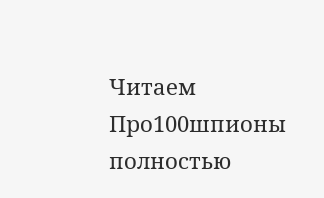Читаем Про100шпионы полностью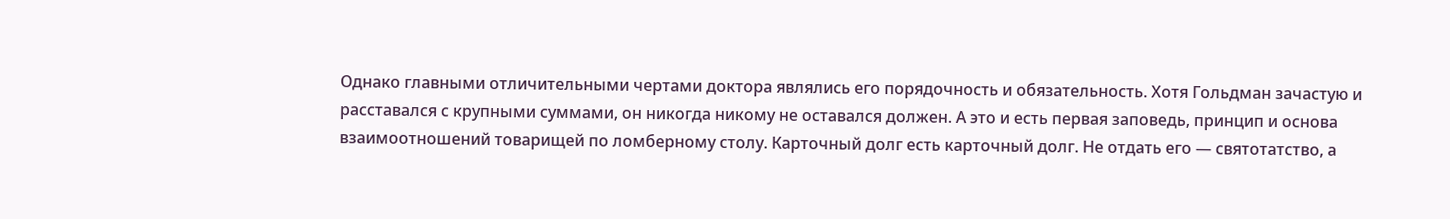Однако главными отличительными чертами доктора являлись его порядочность и обязательность. Хотя Гольдман зачастую и расставался с крупными суммами, он никогда никому не оставался должен. А это и есть первая заповедь, принцип и основа взаимоотношений товарищей по ломберному столу. Карточный долг есть карточный долг. Не отдать его — святотатство, а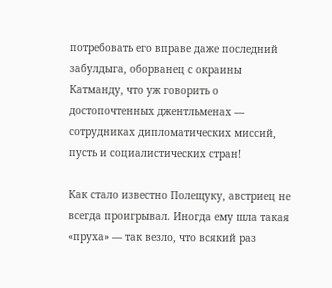потребовать его вправе даже последний забулдыга, оборванец с окраины Катманду, что уж говорить о достопочтенных джентльменах — сотрудниках дипломатических миссий, пусть и социалистических стран!

Как стало известно Полещуку, австриец не всегда проигрывал. Иногда ему шла такая «пруха» — так везло, что всякий раз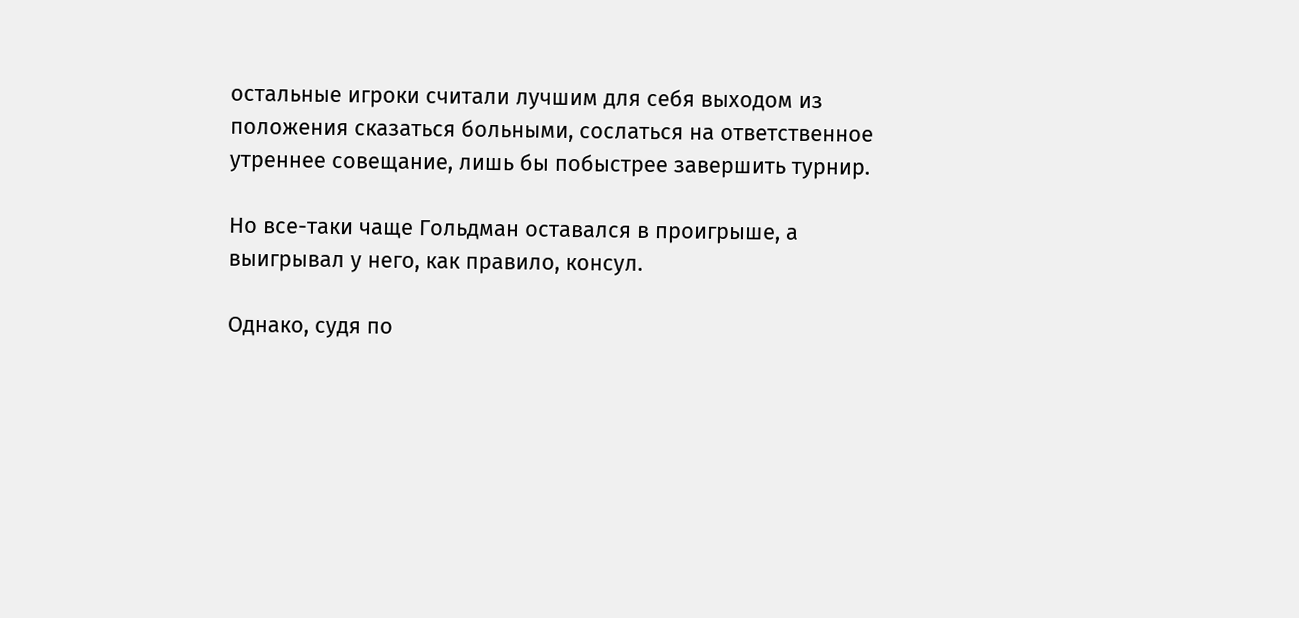остальные игроки считали лучшим для себя выходом из положения сказаться больными, сослаться на ответственное утреннее совещание, лишь бы побыстрее завершить турнир.

Но все-таки чаще Гольдман оставался в проигрыше, а выигрывал у него, как правило, консул.

Однако, судя по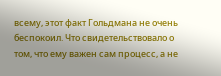всему, этот факт Гольдмана не очень беспокоил. Что свидетельствовало о том, что ему важен сам процесс, а не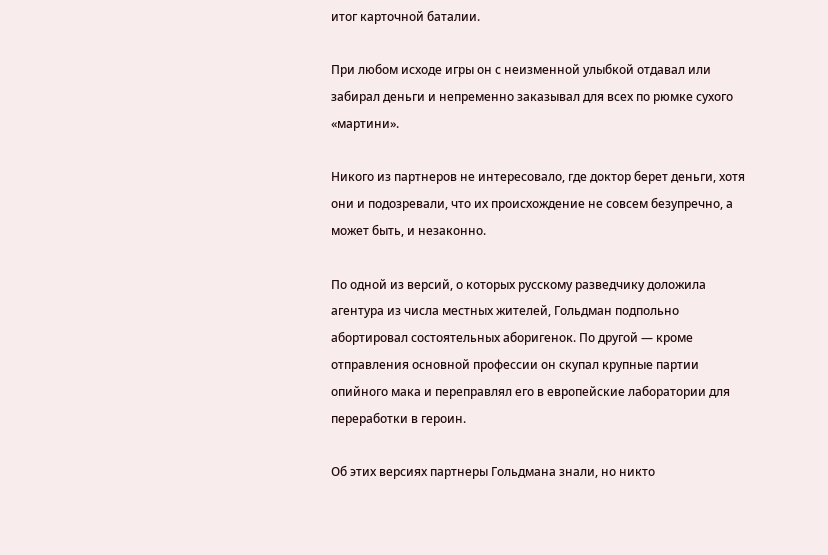итог карточной баталии.

При любом исходе игры он с неизменной улыбкой отдавал или забирал деньги и непременно заказывал для всех по рюмке сухого «мартини».

Никого из партнеров не интересовало, где доктор берет деньги, хотя они и подозревали, что их происхождение не совсем безупречно, а может быть, и незаконно.

По одной из версий, о которых русскому разведчику доложила агентура из числа местных жителей, Гольдман подпольно абортировал состоятельных аборигенок. По другой — кроме отправления основной профессии он скупал крупные партии опийного мака и переправлял его в европейские лаборатории для переработки в героин.

Об этих версиях партнеры Гольдмана знали, но никто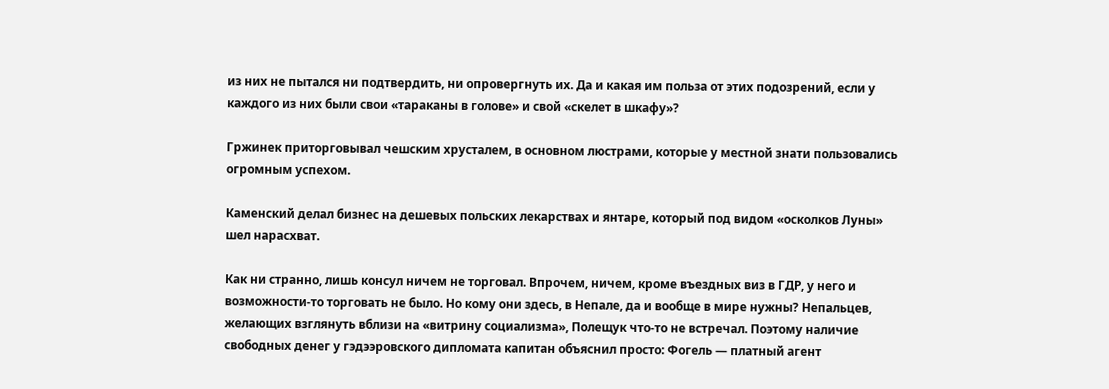из них не пытался ни подтвердить, ни опровергнуть их. Да и какая им польза от этих подозрений, если у каждого из них были свои «тараканы в голове» и свой «скелет в шкафу»?

Гржинек приторговывал чешским хрусталем, в основном люстрами, которые у местной знати пользовались огромным успехом.

Каменский делал бизнес на дешевых польских лекарствах и янтаре, который под видом «осколков Луны» шел нарасхват.

Как ни странно, лишь консул ничем не торговал. Впрочем, ничем, кроме въездных виз в ГДР, у него и возможности-то торговать не было. Но кому они здесь, в Непале, да и вообще в мире нужны? Непальцев, желающих взглянуть вблизи на «витрину социализма», Полещук что-то не встречал. Поэтому наличие свободных денег у гэдээровского дипломата капитан объяснил просто: Фогель — платный агент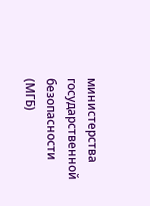министерства государственной безопасности (МГБ)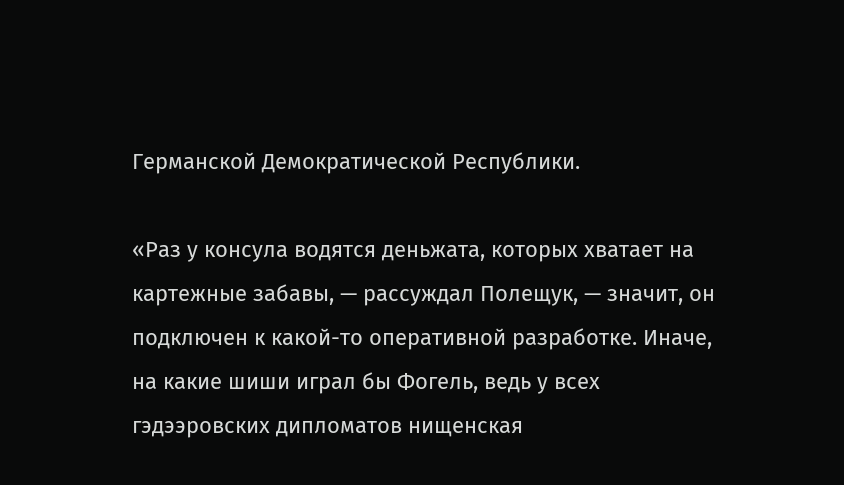Германской Демократической Республики.

«Раз у консула водятся деньжата, которых хватает на картежные забавы, — рассуждал Полещук, — значит, он подключен к какой-то оперативной разработке. Иначе, на какие шиши играл бы Фогель, ведь у всех гэдээровских дипломатов нищенская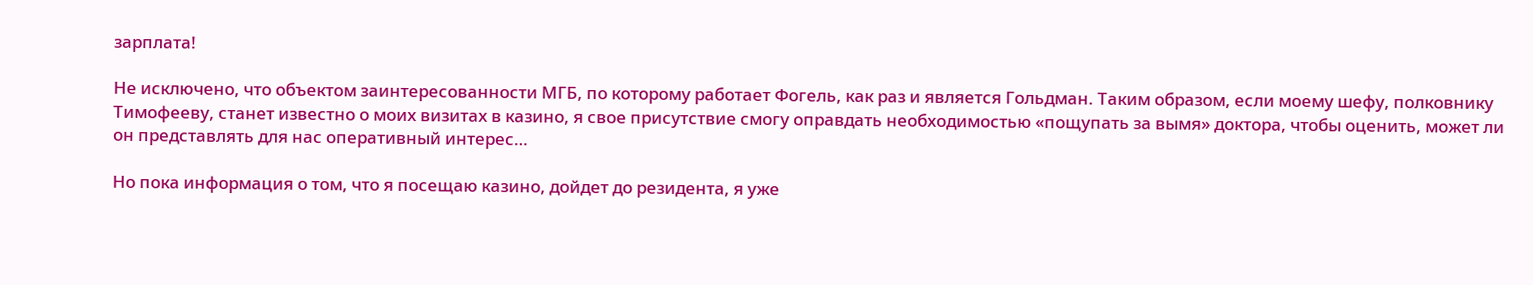зарплата!

Не исключено, что объектом заинтересованности МГБ, по которому работает Фогель, как раз и является Гольдман. Таким образом, если моему шефу, полковнику Тимофееву, станет известно о моих визитах в казино, я свое присутствие смогу оправдать необходимостью «пощупать за вымя» доктора, чтобы оценить, может ли он представлять для нас оперативный интерес…

Но пока информация о том, что я посещаю казино, дойдет до резидента, я уже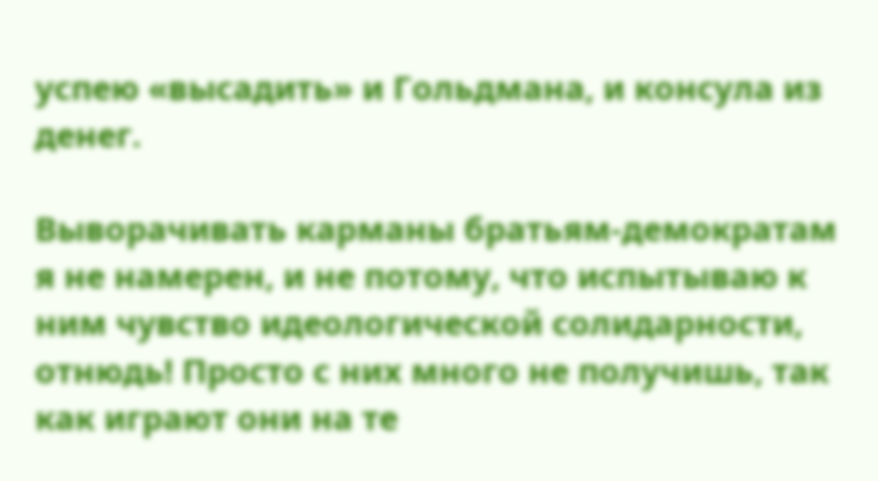успею «высадить» и Гольдмана, и консула из денег.

Выворачивать карманы братьям-демократам я не намерен, и не потому, что испытываю к ним чувство идеологической солидарности, отнюдь! Просто с них много не получишь, так как играют они на те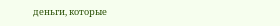деньги, которые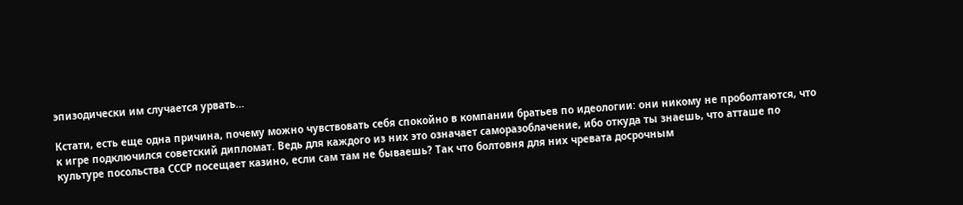эпизодически им случается урвать…

Кстати, есть еще одна причина, почему можно чувствовать себя спокойно в компании братьев по идеологии: они никому не проболтаются, что к игре подключился советский дипломат. Ведь для каждого из них это означает саморазоблачение, ибо откуда ты знаешь, что атташе по культуре посольства СССР посещает казино, если сам там не бываешь? Так что болтовня для них чревата досрочным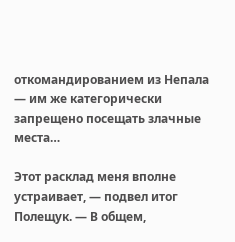откомандированием из Непала — им же категорически запрещено посещать злачные места…

Этот расклад меня вполне устраивает, — подвел итог Полещук. — В общем,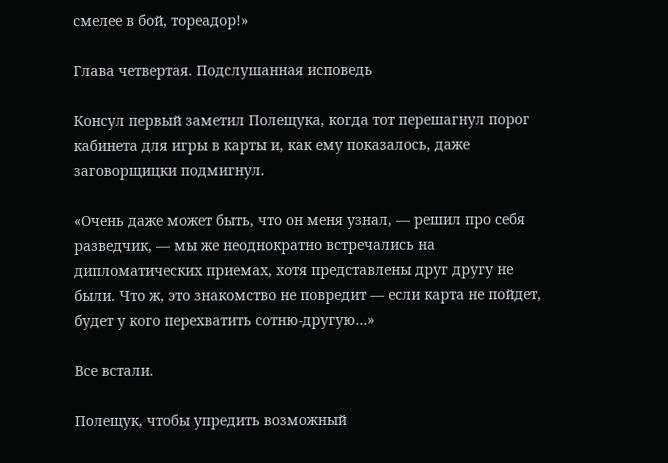смелее в бой, тореадор!»

Глава четвертая. Подслушанная исповедь

Консул первый заметил Полещука, когда тот перешагнул порог кабинета для игры в карты и, как ему показалось, даже заговорщицки подмигнул.

«Очень даже может быть, что он меня узнал, — решил про себя разведчик, — мы же неоднократно встречались на дипломатических приемах, хотя представлены друг другу не были. Что ж, это знакомство не повредит — если карта не пойдет, будет у кого перехватить сотню-другую…»

Все встали.

Полещук, чтобы упредить возможный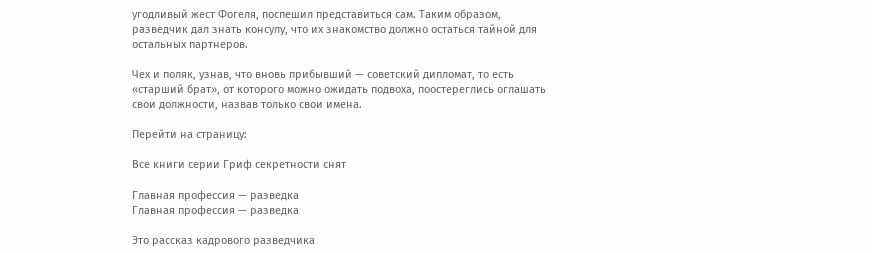угодливый жест Фогеля, поспешил представиться сам. Таким образом, разведчик дал знать консулу, что их знакомство должно остаться тайной для остальных партнеров.

Чех и поляк, узнав, что вновь прибывший — советский дипломат, то есть «старший брат», от которого можно ожидать подвоха, поостереглись оглашать свои должности, назвав только свои имена.

Перейти на страницу:

Все книги серии Гриф секретности снят

Главная профессия — разведка
Главная профессия — разведка

Это рассказ кадрового разведчика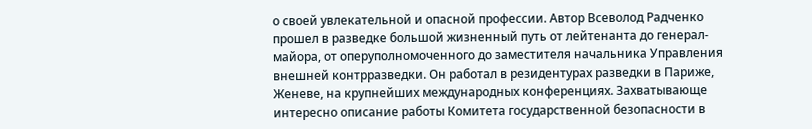о своей увлекательной и опасной профессии. Автор Всеволод Радченко прошел в разведке большой жизненный путь от лейтенанта до генерал-майора, от оперуполномоченного до заместителя начальника Управления внешней контрразведки. Он работал в резидентурах разведки в Париже, Женеве, на крупнейших международных конференциях. Захватывающе интересно описание работы Комитета государственной безопасности в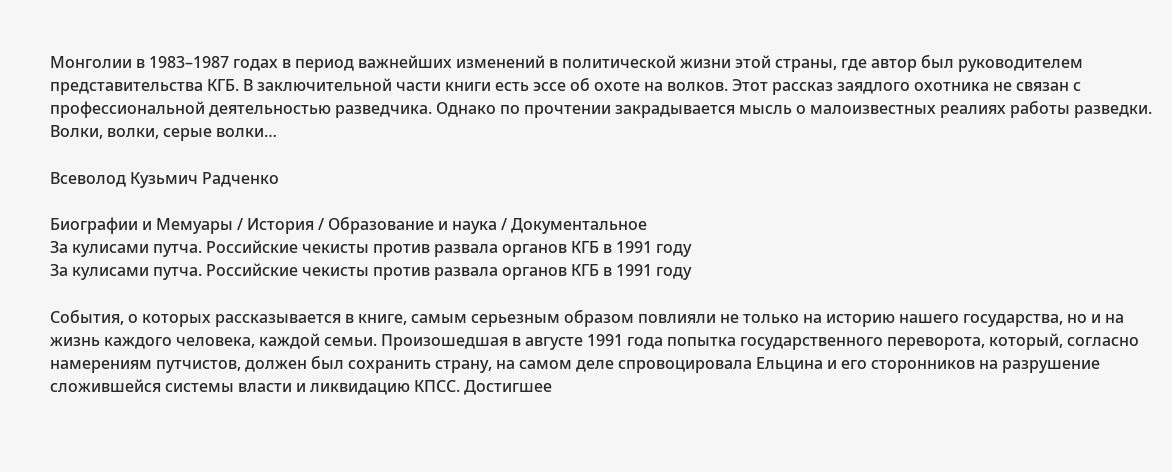Монголии в 1983–1987 годах в период важнейших изменений в политической жизни этой страны, где автор был руководителем представительства КГБ. В заключительной части книги есть эссе об охоте на волков. Этот рассказ заядлого охотника не связан с профессиональной деятельностью разведчика. Однако по прочтении закрадывается мысль о малоизвестных реалиях работы разведки. Волки, волки, серые волки…

Всеволод Кузьмич Радченко

Биографии и Мемуары / История / Образование и наука / Документальное
За кулисами путча. Российские чекисты против развала органов КГБ в 1991 году
За кулисами путча. Российские чекисты против развала органов КГБ в 1991 году

События, о которых рассказывается в книге, самым серьезным образом повлияли не только на историю нашего государства, но и на жизнь каждого человека, каждой семьи. Произошедшая в августе 1991 года попытка государственного переворота, который, согласно намерениям путчистов, должен был сохранить страну, на самом деле спровоцировала Ельцина и его сторонников на разрушение сложившейся системы власти и ликвидацию КПСС. Достигшее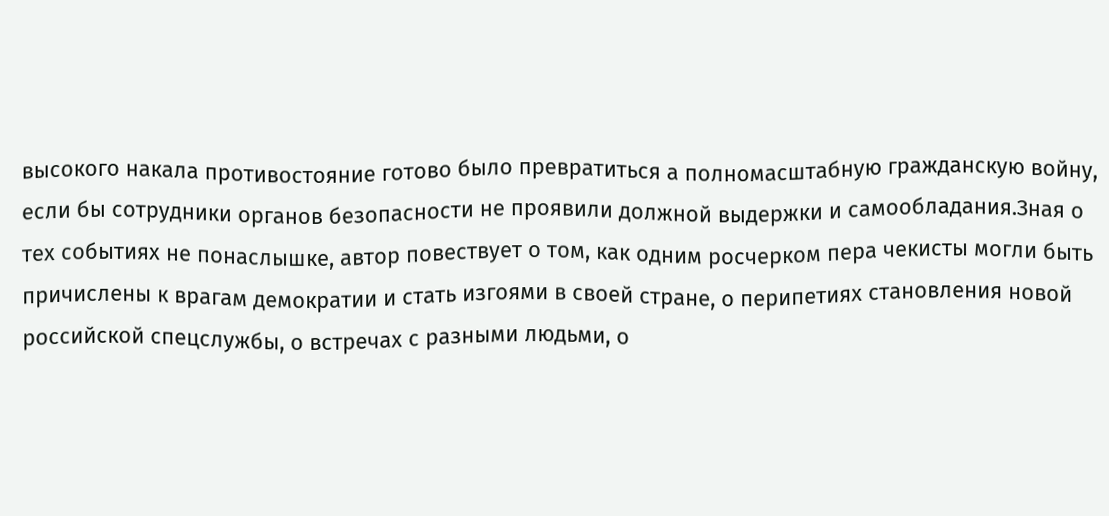высокого накала противостояние готово было превратиться а полномасштабную гражданскую войну, если бы сотрудники органов безопасности не проявили должной выдержки и самообладания.Зная о тех событиях не понаслышке, автор повествует о том, как одним росчерком пера чекисты могли быть причислены к врагам демократии и стать изгоями в своей стране, о перипетиях становления новой российской спецслужбы, о встречах с разными людьми, о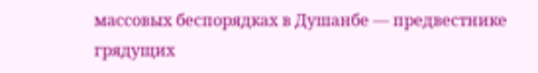массовых беспорядках в Душанбе — предвестнике грядущих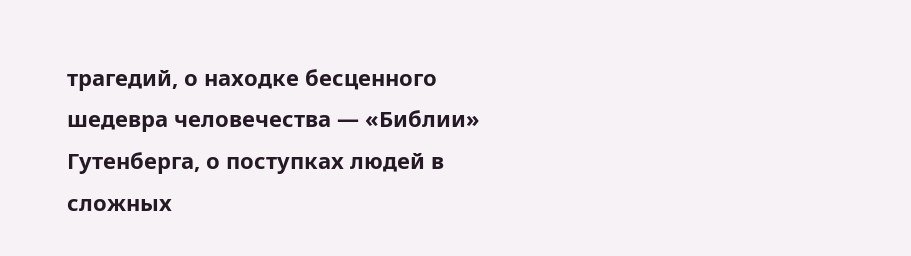трагедий, о находке бесценного шедевра человечества — «Библии» Гутенберга, о поступках людей в сложных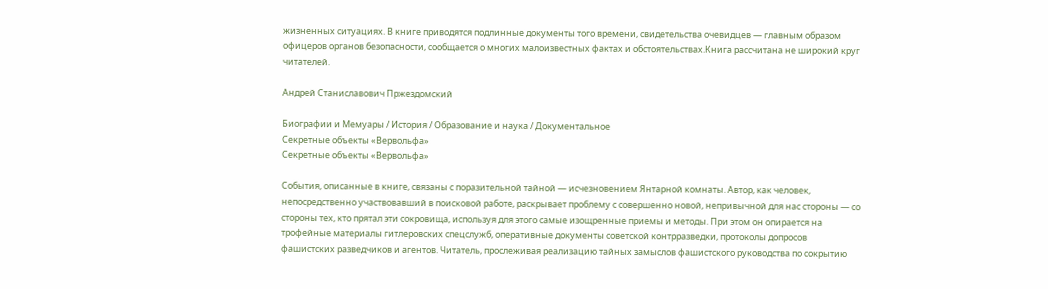жизненных ситуациях. В книге приводятся подлинные документы того времени, свидетельства очевидцев — главным образом офицеров органов безопасности, сообщается о многих малоизвестных фактах и обстоятельствах.Книга рассчитана не широкий круг читателей.

Андрей Станиславович Пржездомский

Биографии и Мемуары / История / Образование и наука / Документальное
Секретные объекты «Вервольфа»
Секретные объекты «Вервольфа»

События, описанные в книге, связаны с поразительной тайной — исчезновением Янтарной комнаты. Автор, как человек, непосредственно участвовавший в поисковой работе, раскрывает проблему с совершенно новой, непривычной для нас стороны — со стороны тех, кто прятал эти сокровища, используя для этого самые изощренные приемы и методы. При этом он опирается на трофейные материалы гитлеровских спецслужб, оперативные документы советской контрразведки, протоколы допросов фашистских разведчиков и агентов. Читатель, прослеживая реализацию тайных замыслов фашистского руководства по сокрытию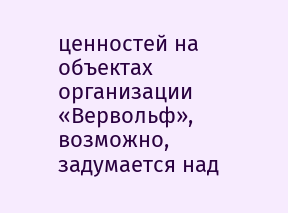ценностей на объектах организации «Вервольф», возможно, задумается над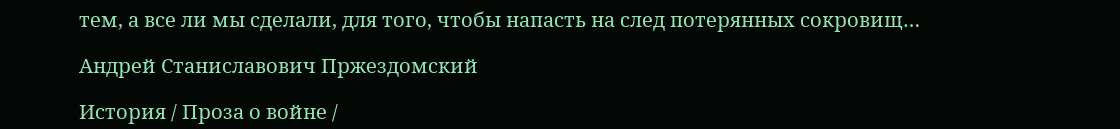тем, а все ли мы сделали, для того, чтобы напасть на след потерянных сокровищ…

Андрей Станиславович Пржездомский

История / Проза о войне /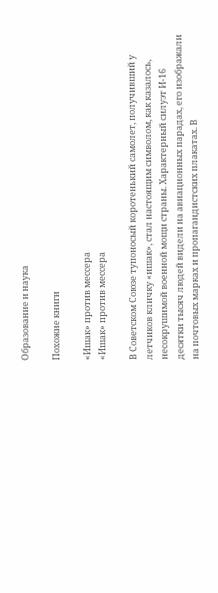Образование и наука

Похожие книги

«Ишак» против мессера
«Ишак» против мессера

В Советском Союзе тупоносый коротенький самолет, получивший у летчиков кличку «ишак», стал настоящим символом, как казалось, несокрушимой военной мощи страны. Характерный силуэт И-16 десятки тысяч людей видели на авиационных парадах, его изображали на почтовых марках и пропагандистских плакатах. В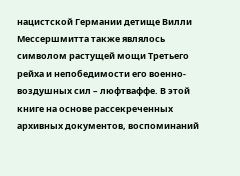нацистской Германии детище Вилли Мессершмитта также являлось символом растущей мощи Третьего рейха и непобедимости его военно-воздушных сил – люфтваффе. В этой книге на основе рассекреченных архивных документов, воспоминаний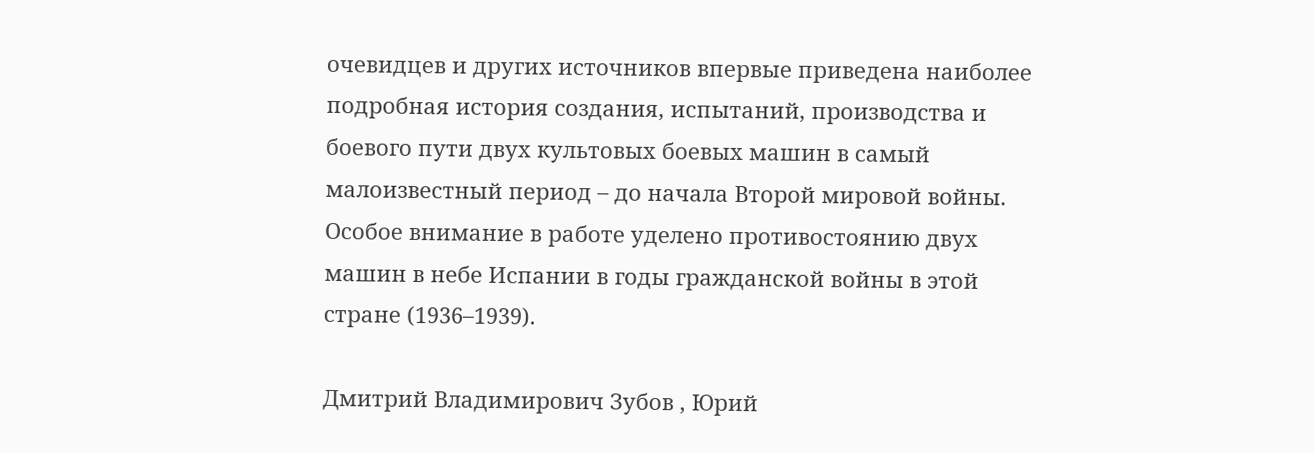очевидцев и других источников впервые приведена наиболее подробная история создания, испытаний, производства и боевого пути двух культовых боевых машин в самый малоизвестный период – до начала Второй мировой войны. Особое внимание в работе уделено противостоянию двух машин в небе Испании в годы гражданской войны в этой стране (1936–1939).

Дмитрий Владимирович Зубов , Юрий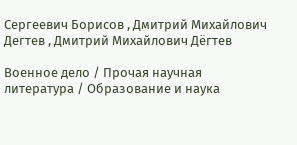Сергеевич Борисов , Дмитрий Михайлович Дегтев , Дмитрий Михайлович Дёгтев

Военное дело / Прочая научная литература / Образование и наука